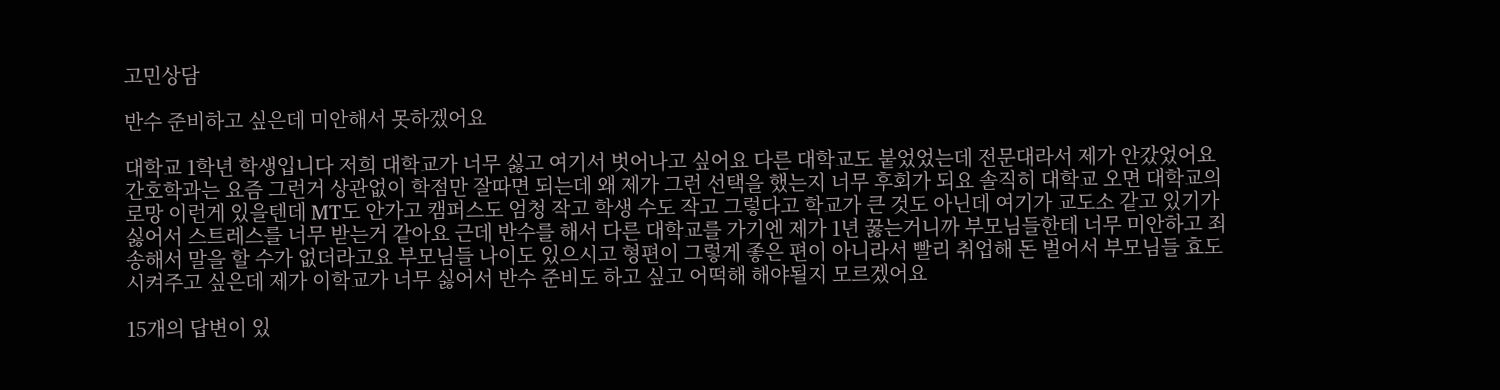고민상담

반수 준비하고 싶은데 미안해서 못하겠어요

대학교 1학년 학생입니다 저희 대학교가 너무 싫고 여기서 벗어나고 싶어요 다른 대학교도 붙었었는데 전문대라서 제가 안갔었어요 간호학과는 요즘 그런거 상관없이 학점만 잘따면 되는데 왜 제가 그런 선택을 했는지 너무 후회가 되요 솔직히 대학교 오면 대학교의 로망 이런게 있을텐데 MT도 안가고 캠퍼스도 엄청 작고 학생 수도 작고 그렇다고 학교가 큰 것도 아닌데 여기가 교도소 같고 있기가 싫어서 스트레스를 너무 받는거 같아요 근데 반수를 해서 다른 대학교를 가기엔 제가 1년 꿇는거니까 부모님들한테 너무 미안하고 죄송해서 말을 할 수가 없더라고요 부모님들 나이도 있으시고 형편이 그렇게 좋은 편이 아니라서 빨리 취업해 돈 벌어서 부모님들 효도 시켜주고 싶은데 제가 이학교가 너무 싫어서 반수 준비도 하고 싶고 어떡해 해야될지 모르겠어요

15개의 답변이 있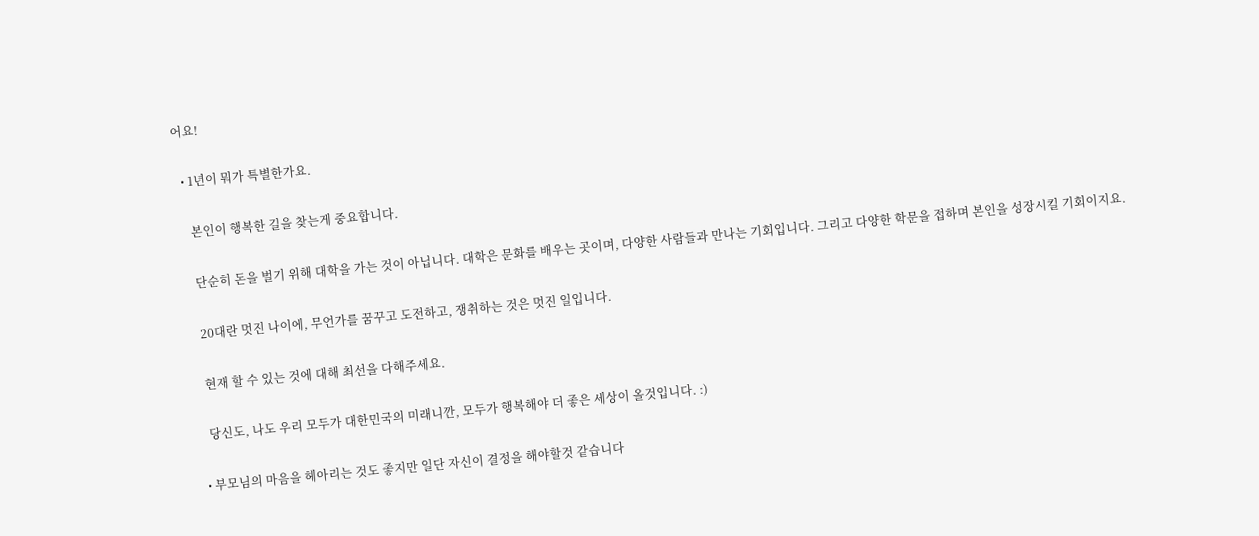어요!

  • 1년이 뭐가 특별한가요.

    본인이 행복한 길을 찾는게 중요합니다.

    단순히 돈을 벌기 위해 대학을 가는 것이 아닙니다. 대학은 문화를 배우는 곳이며, 다양한 사람들과 만나는 기회입니다. 그리고 다양한 학문을 접하며 본인을 성장시킬 기회이지요.

    20대란 멋진 나이에, 무언가를 꿈꾸고 도전하고, 쟁취하는 것은 멋진 일입니다.

    현재 할 수 있는 것에 대해 최선을 다해주세요.

    당신도, 나도 우리 모두가 대한민국의 미래니깐, 모두가 행복해야 더 좋은 세상이 올것입니다. :)

  • 부모님의 마음을 헤아리는 것도 좋지만 일단 자신이 결정을 해야할것 같습니다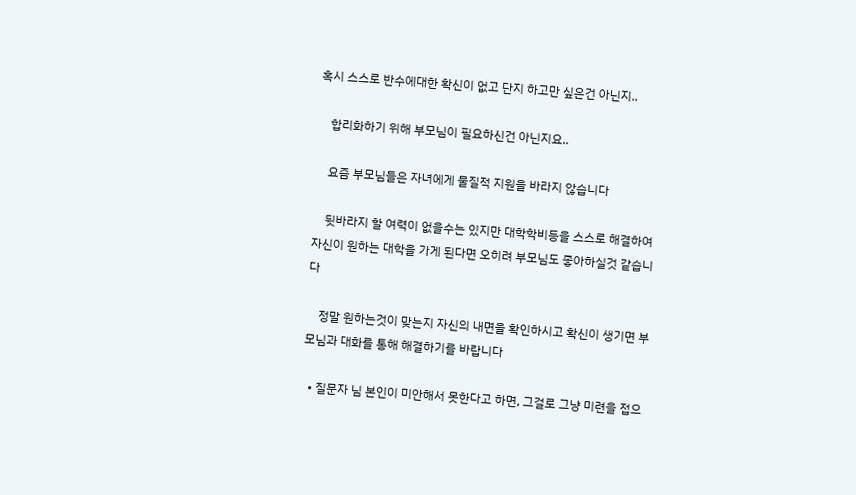혹시 스스로 반수에대한 확신이 없고 단지 하고만 싶은건 아닌지..

    합리화하기 위해 부모님이 필요하신건 아닌지요..

    요즘 부모님들은 자녀에게 물질적 지원을 바라지 않습니다

    뒷바라지 할 여력이 없을수는 있지만 대학학비등을 스스로 해결하여 자신이 원하는 대학을 가게 된다면 오히려 부모님도 좋아하실것 같습니다

    정말 원하는것이 맞는지 자신의 내면을 확인하시고 확신이 생기면 부모님과 대화를 통해 해결하기를 바랍니다

  • 질문자 님 본인이 미안해서 못한다고 하면, 그걸로 그냥 미련을 접으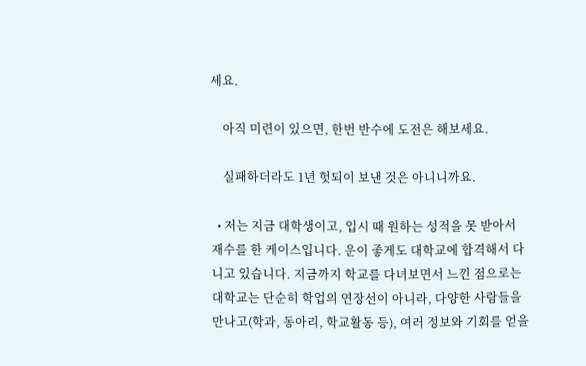세요.

    아직 미련이 있으면, 한번 반수에 도전은 해보세요.

    실패하더라도 1년 헛되이 보낸 것은 아니니까요.

  • 저는 지금 대학생이고, 입시 때 원하는 성적을 못 받아서 재수를 한 케이스입니다. 운이 좋게도 대학교에 합격해서 다니고 있습니다. 지금까지 학교를 다녀보면서 느낀 점으로는 대학교는 단순히 학업의 연장선이 아니라, 다양한 사람들을 만나고(학과, 동아리, 학교활동 등), 여러 정보와 기회를 얻을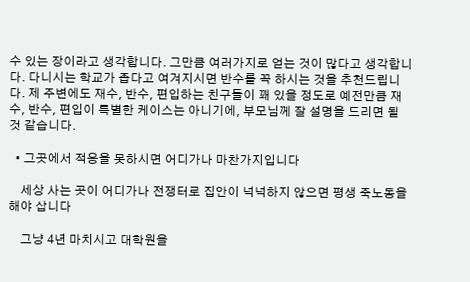수 있는 장이라고 생각합니다. 그만큼 여러가지로 얻는 것이 많다고 생각합니다. 다니시는 학교가 좁다고 여겨지시면 반수를 꼭 하시는 것을 추천드립니다. 제 주변에도 재수, 반수, 편입하는 친구들이 꽤 있을 정도로 예전만큼 재수, 반수, 편입이 특별한 케이스는 아니기에, 부모님께 잘 설명을 드리면 될 것 같습니다.

  • 그곳에서 적응을 못하시면 어디가나 마찬가지입니다

    세상 사는 곳이 어디가나 전쟁터로 집안이 넉넉하지 않으면 평생 죽노동을 해야 삽니다

    그냥 4년 마치시고 대학원을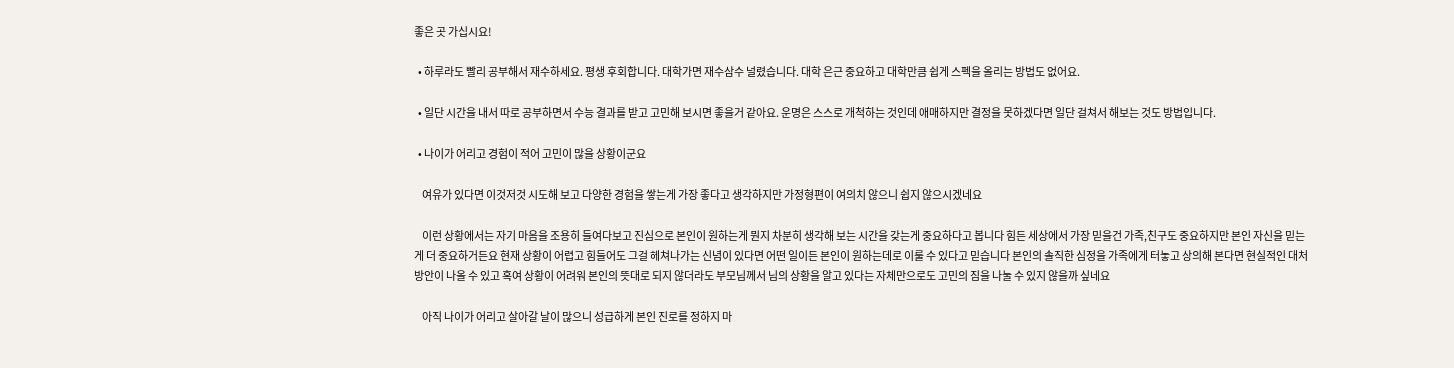좋은 곳 가십시요!

  • 하루라도 빨리 공부해서 재수하세요. 평생 후회합니다. 대학가면 재수삼수 널렸습니다. 대학 은근 중요하고 대학만큼 쉽게 스펙을 올리는 방법도 없어요.

  • 일단 시간을 내서 따로 공부하면서 수능 결과를 받고 고민해 보시면 좋을거 같아요. 운명은 스스로 개척하는 것인데 애매하지만 결정을 못하겠다면 일단 걸쳐서 해보는 것도 방법입니다.

  • 나이가 어리고 경험이 적어 고민이 많을 상황이군요

    여유가 있다면 이것저것 시도해 보고 다양한 경험을 쌓는게 가장 좋다고 생각하지만 가정형편이 여의치 않으니 쉽지 않으시겠네요

    이런 상황에서는 자기 마음을 조용히 들여다보고 진심으로 본인이 원하는게 뭔지 차분히 생각해 보는 시간을 갖는게 중요하다고 봅니다 힘든 세상에서 가장 믿을건 가족,친구도 중요하지만 본인 자신을 믿는게 더 중요하거든요 현재 상황이 어렵고 힘들어도 그걸 헤쳐나가는 신념이 있다면 어떤 일이든 본인이 원하는데로 이룰 수 있다고 믿습니다 본인의 솔직한 심정을 가족에게 터놓고 상의해 본다면 현실적인 대처방안이 나올 수 있고 혹여 상황이 어려워 본인의 뜻대로 되지 않더라도 부모님께서 님의 상황을 알고 있다는 자체만으로도 고민의 짐을 나눌 수 있지 않을까 싶네요

    아직 나이가 어리고 살아갈 날이 많으니 성급하게 본인 진로를 정하지 마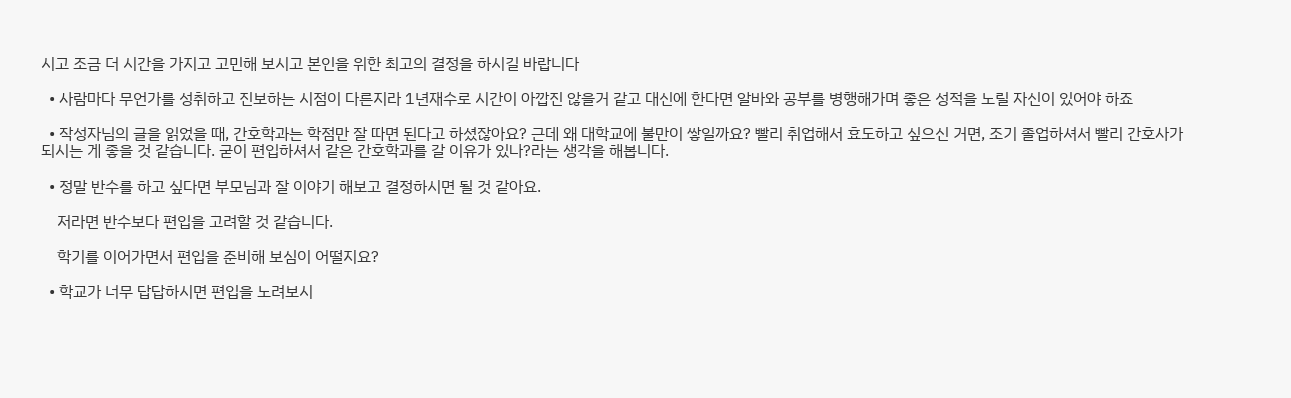시고 조금 더 시간을 가지고 고민해 보시고 본인을 위한 최고의 결정을 하시길 바랍니다

  • 사람마다 무언가를 성취하고 진보하는 시점이 다른지라 1년재수로 시간이 아깝진 않을거 같고 대신에 한다면 알바와 공부를 병행해가며 좋은 성적을 노릴 자신이 있어야 하죠

  • 작성자님의 글을 읽었을 때, 간호학과는 학점만 잘 따면 된다고 하셨잖아요? 근데 왜 대학교에 불만이 쌓일까요? 빨리 취업해서 효도하고 싶으신 거면, 조기 졸업하셔서 빨리 간호사가 되시는 게 좋을 것 같습니다. 굳이 편입하셔서 같은 간호학과를 갈 이유가 있나?라는 생각을 해봅니다.

  • 정말 반수를 하고 싶다면 부모님과 잘 이야기 해보고 결정하시면 될 것 같아요.

    저라면 반수보다 편입을 고려할 것 같습니다.

    학기를 이어가면서 편입을 준비해 보심이 어떨지요?

  • 학교가 너무 답답하시면 편입을 노려보시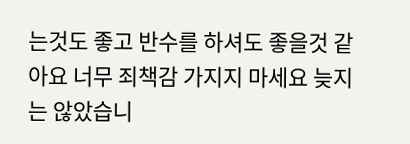는것도 좋고 반수를 하셔도 좋을것 같아요 너무 죄책감 가지지 마세요 늦지는 않았습니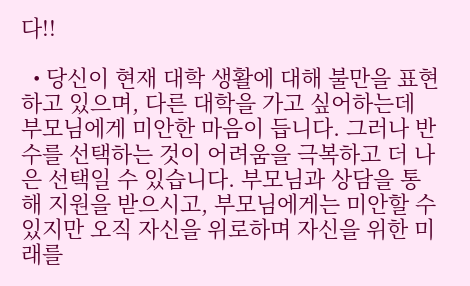다!!

  • 당신이 현재 대학 생활에 대해 불만을 표현하고 있으며, 다른 대학을 가고 싶어하는데 부모님에게 미안한 마음이 듭니다. 그러나 반수를 선택하는 것이 어려움을 극복하고 더 나은 선택일 수 있습니다. 부모님과 상담을 통해 지원을 받으시고, 부모님에게는 미안할 수 있지만 오직 자신을 위로하며 자신을 위한 미래를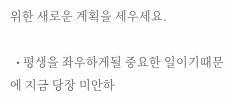위한 새로운 계획을 세우세요.

  • 평생을 좌우하게될 중요한 일이기때문에 지금 당장 미안하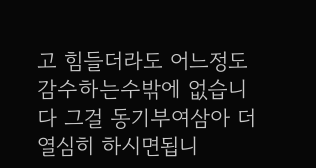고 힘들더라도 어느정도 감수하는수밖에 없습니다 그걸 동기부여삼아 더 열심히 하시면됩니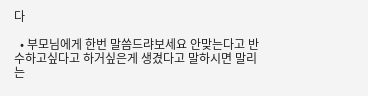다

  • 부모님에게 한번 말씀드랴보세요 안맞는다고 반수하고싶다고 하거싶은게 생겼다고 말하시면 말리는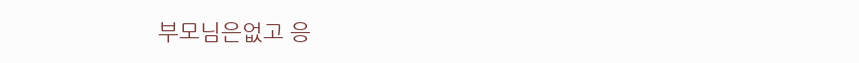부모님은없고 응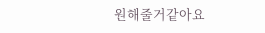원해줄거같아요